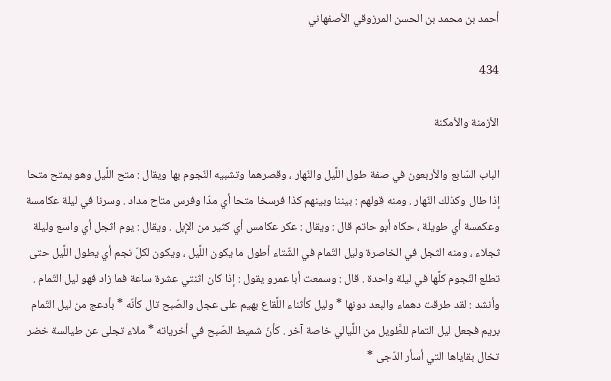أحمد بن محمد بن الحسن المرزوقي الأصفهاني

434

الأزمنة والأمكنة

الباب السّابع والأربعون في صفة طول اللَّيل والنّهار ، وقصرهما وتشبيه النّجوم بها ويقال : متح اللَّيل وهو يمتح متحا إذا طال وكذلك النّهار . ومنه قولهم : بيننا وبينهم كذا فرسخا متحا أي مدّا وفرس متاح مداد . وسرنا في ليلة عكامسة وعكمسة أي طويلة ، حكاه أبو حاتم قال : ويقال : عكر عكامس أي كثير من الإبل . ويقال : يوم اثجل أي واسع وليلة ثجلاء ، ومنه الثجل في الخاصرة وليل التّمام في الشّتاء أطول ما يكون اللَّيل ، ويكون لكلّ نجم أي يطول اللَّيل حتى تطلع النّجوم كلَّها في ليلة واحدة . قال : وسمعت أبا عمرو يقول : إذا كان اثنتي عشرة ساعة فما زاد فهو ليل التّمام . وأنشد : لقد طرقت دهماء والبعد دونها * وليل كأثناء اللَّقاع بهيم على عجل والصّبح تال كأنّه * بأدعج من ليل التّمام بريم فجعل ليل التمام للطَّويل من اللَّيالي خاصة آخر . كأنّ شميط الصّبح في أخرياته * ملاء تجلى عن طيالسة خضر تخال بقاياها التي أسأر الدّجى *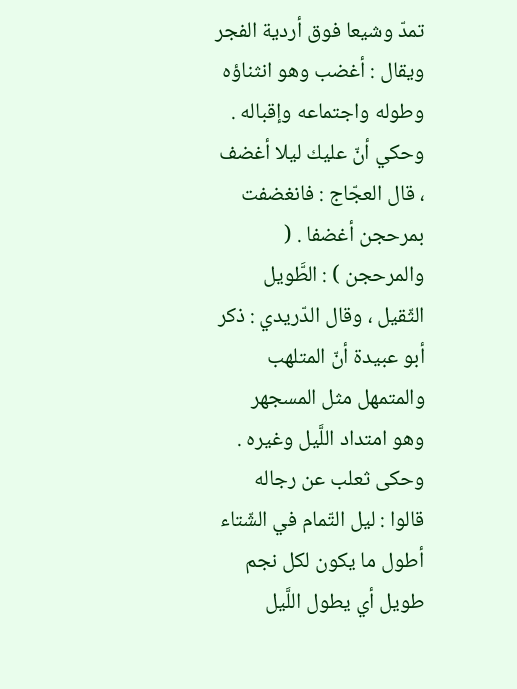تمدّ وشيعا فوق أردية الفجر ويقال : أغضب وهو انثناؤه وطوله واجتماعه وإقباله . وحكي أنّ عليك ليلا أغضف ، قال العجّاج : فانغضفت بمرحجن أغضفا . ( والمرحجن ) : الطَّويل الثّقيل ، وقال الدّريدي : ذكر أبو عبيدة أنّ المتلهب والمتمهل مثل المسجهر وهو امتداد اللَّيل وغيره . وحكى ثعلب عن رجاله قالوا : ليل التّمام في الشّتاء أطول ما يكون لكل نجم طويل أي يطول اللَّيل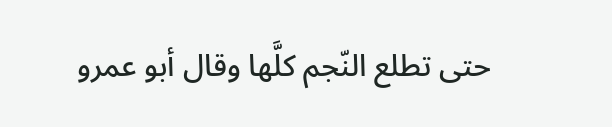حتى تطلع النّجم كلَّها وقال أبو عمرو